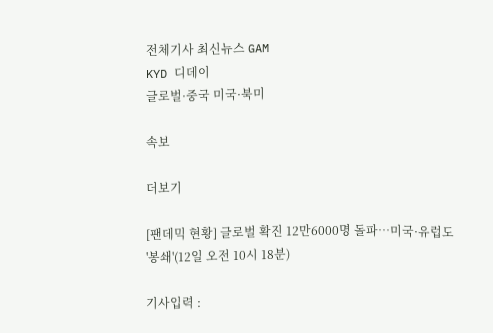전체기사 최신뉴스 GAM
KYD 디데이
글로벌·중국 미국·북미

속보

더보기

[팬데믹 현황] 글로벌 확진 12만6000명 돌파…미국·유럽도 '봉쇄'(12일 오전 10시 18분)

기사입력 :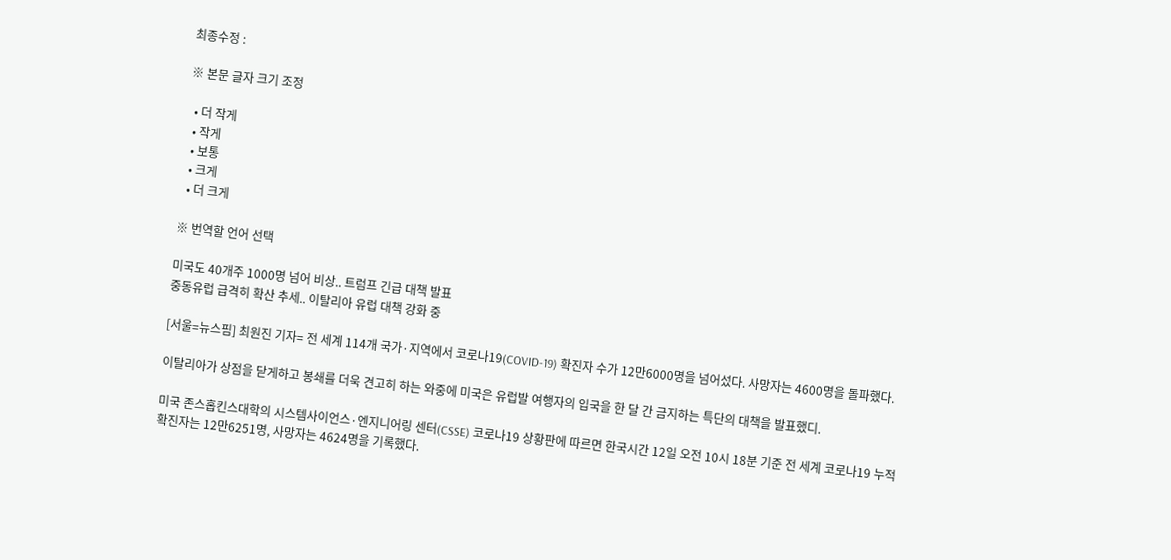최종수정 :

※ 본문 글자 크기 조정

  • 더 작게
  • 작게
  • 보통
  • 크게
  • 더 크게

※ 번역할 언어 선택

미국도 40개주 1000명 넘어 비상.. 트럼프 긴급 대책 발표
중동유럽 급격히 확산 추세.. 이탈리아 유럽 대책 강화 중

[서울=뉴스핌] 최원진 기자= 전 세계 114개 국가·지역에서 코로나19(COVID-19) 확진자 수가 12만6000명을 넘어섰다. 사망자는 4600명을 돌파했다.

이탈리아가 상점을 닫게하고 봉쇄를 더욱 견고히 하는 와중에 미국은 유럽발 여행자의 입국을 한 달 간 금지하는 특단의 대책을 발표했디.

미국 존스홉킨스대학의 시스템사이언스·엔지니어링 센터(CSSE) 코로나19 상황판에 따르면 한국시간 12일 오전 10시 18분 기준 전 세계 코로나19 누적 확진자는 12만6251명, 사망자는 4624명을 기록했다.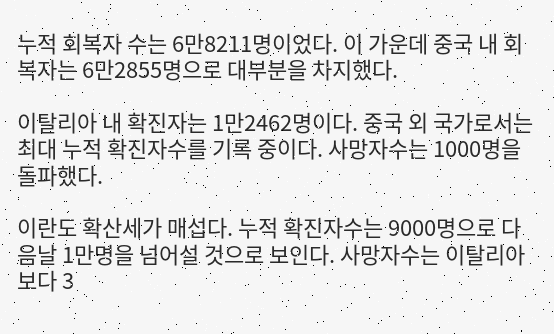누적 회복자 수는 6만8211명이었다. 이 가운데 중국 내 회복자는 6만2855명으로 대부분을 차지했다.

이탈리아 내 확진자는 1만2462명이다. 중국 외 국가로서는 최대 누적 확진자수를 기록 중이다. 사망자수는 1000명을 돌파했다.

이란도 확산세가 매섭다. 누적 확진자수는 9000명으로 다음날 1만명을 넘어설 것으로 보인다. 사망자수는 이탈리아 보다 3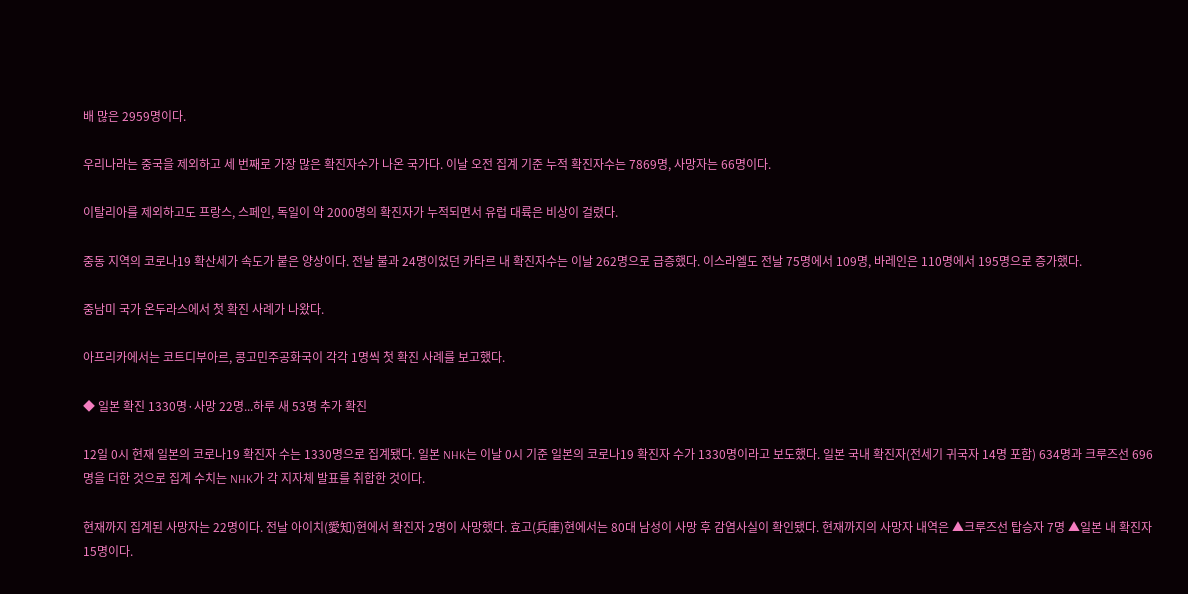배 많은 2959명이다.

우리나라는 중국을 제외하고 세 번째로 가장 많은 확진자수가 나온 국가다. 이날 오전 집계 기준 누적 확진자수는 7869명, 사망자는 66명이다.

이탈리아를 제외하고도 프랑스, 스페인, 독일이 약 2000명의 확진자가 누적되면서 유럽 대륙은 비상이 걸렸다.

중동 지역의 코로나19 확산세가 속도가 붙은 양상이다. 전날 불과 24명이었던 카타르 내 확진자수는 이날 262명으로 급증했다. 이스라엘도 전날 75명에서 109명, 바레인은 110명에서 195명으로 증가했다.

중남미 국가 온두라스에서 첫 확진 사례가 나왔다.

아프리카에서는 코트디부아르, 콩고민주공화국이 각각 1명씩 첫 확진 사례를 보고했다.

◆ 일본 확진 1330명·사망 22명...하루 새 53명 추가 확진

12일 0시 현재 일본의 코로나19 확진자 수는 1330명으로 집계됐다. 일본 NHK는 이날 0시 기준 일본의 코로나19 확진자 수가 1330명이라고 보도했다. 일본 국내 확진자(전세기 귀국자 14명 포함) 634명과 크루즈선 696명을 더한 것으로 집계 수치는 NHK가 각 지자체 발표를 취합한 것이다.

현재까지 집계된 사망자는 22명이다. 전날 아이치(愛知)현에서 확진자 2명이 사망했다. 효고(兵庫)현에서는 80대 남성이 사망 후 감염사실이 확인됐다. 현재까지의 사망자 내역은 ▲크루즈선 탑승자 7명 ▲일본 내 확진자 15명이다.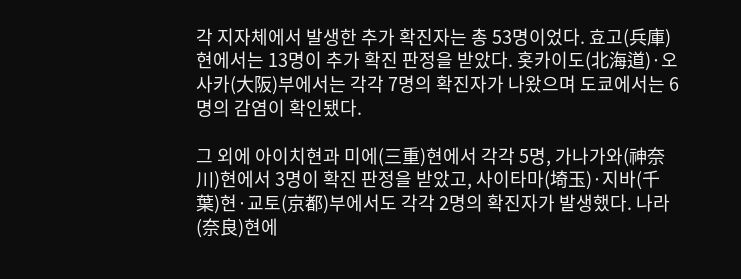각 지자체에서 발생한 추가 확진자는 총 53명이었다. 효고(兵庫)현에서는 13명이 추가 확진 판정을 받았다. 홋카이도(北海道)·오사카(大阪)부에서는 각각 7명의 확진자가 나왔으며 도쿄에서는 6명의 감염이 확인됐다.

그 외에 아이치현과 미에(三重)현에서 각각 5명, 가나가와(神奈川)현에서 3명이 확진 판정을 받았고, 사이타마(埼玉)·지바(千葉)현·교토(京都)부에서도 각각 2명의 확진자가 발생했다. 나라(奈良)현에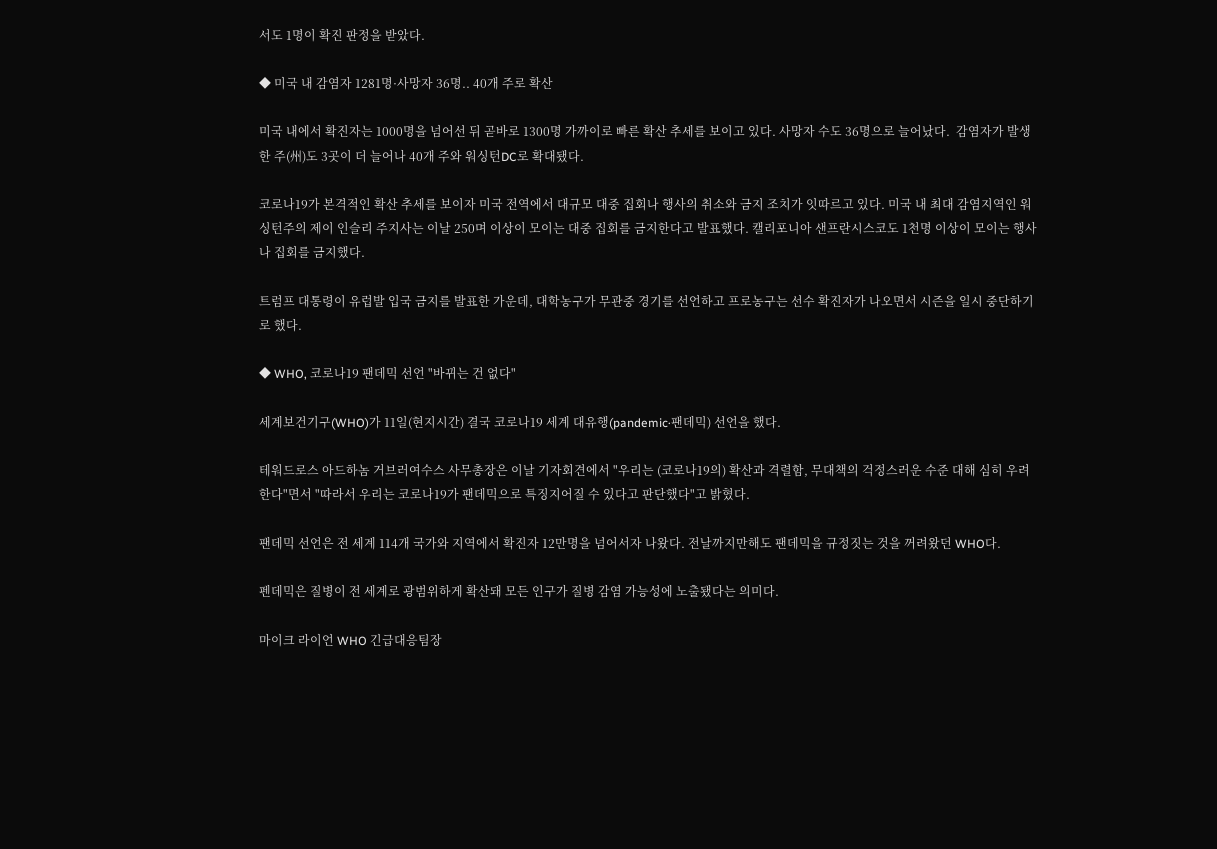서도 1명이 확진 판정을 받았다.

◆ 미국 내 감염자 1281명·사망자 36명.. 40개 주로 확산

미국 내에서 확진자는 1000명을 넘어선 뒤 곧바로 1300명 가까이로 빠른 확산 추세를 보이고 있다. 사망자 수도 36명으로 늘어났다.  감염자가 발생한 주(州)도 3곳이 더 늘어나 40개 주와 워싱턴DC로 확대됐다.

코로나19가 본격적인 확산 추세를 보이자 미국 전역에서 대규모 대중 집회나 행사의 취소와 금지 조치가 잇따르고 있다. 미국 내 최대 감염지역인 워싱턴주의 제이 인슬리 주지사는 이날 250며 이상이 모이는 대중 집회를 금지한다고 발표했다. 캘리포니아 샌프란시스코도 1천명 이상이 모이는 행사나 집회를 금지했다.

트럼프 대통령이 유럽발 입국 금지를 발표한 가운데, 대학농구가 무관중 경기를 선언하고 프로농구는 선수 확진자가 나오면서 시즌을 일시 중단하기로 했다.

◆ WHO, 코로나19 팬데믹 선언 "바뀌는 건 없다"

세계보건기구(WHO)가 11일(현지시간) 결국 코로나19 세계 대유행(pandemic·팬데믹) 선언을 했다.

테워드로스 아드하놈 거브러여수스 사무총장은 이날 기자회견에서 "우리는 (코로나19의) 확산과 격렬함, 무대책의 걱정스러운 수준 대해 심히 우려한다"면서 "따라서 우리는 코로나19가 팬데믹으로 특징지어질 수 있다고 판단했다"고 밝혔다.

팬데믹 선언은 전 세계 114개 국가와 지역에서 확진자 12만명을 넘어서자 나왔다. 전날까지만해도 팬데믹을 규정짓는 것을 꺼려왔던 WHO다.

펜데믹은 질병이 전 세계로 광범위하게 확산돼 모든 인구가 질병 감염 가능성에 노출됐다는 의미다.

마이크 라이언 WHO 긴급대응팀장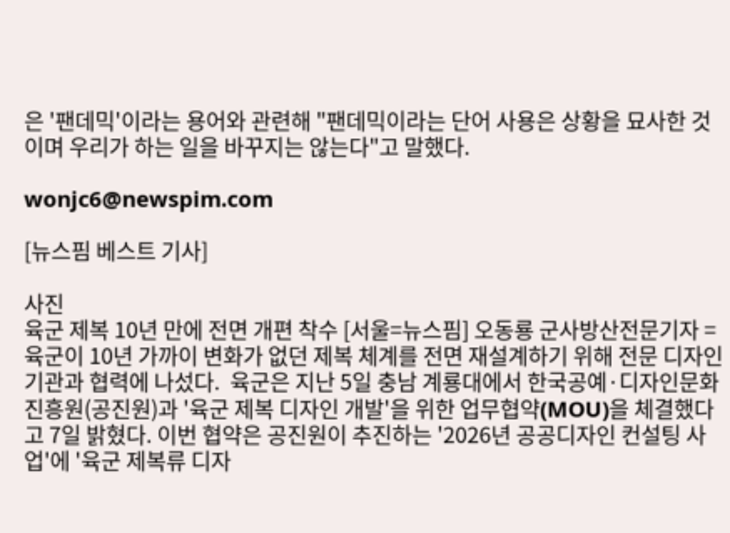은 '팬데믹'이라는 용어와 관련해 "팬데믹이라는 단어 사용은 상황을 묘사한 것이며 우리가 하는 일을 바꾸지는 않는다"고 말했다.

wonjc6@newspim.com

[뉴스핌 베스트 기사]

사진
육군 제복 10년 만에 전면 개편 착수 [서울=뉴스핌] 오동룡 군사방산전문기자 = 육군이 10년 가까이 변화가 없던 제복 체계를 전면 재설계하기 위해 전문 디자인 기관과 협력에 나섰다.  육군은 지난 5일 충남 계룡대에서 한국공예·디자인문화진흥원(공진원)과 '육군 제복 디자인 개발'을 위한 업무협약(MOU)을 체결했다고 7일 밝혔다. 이번 협약은 공진원이 추진하는 '2026년 공공디자인 컨설팅 사업'에 '육군 제복류 디자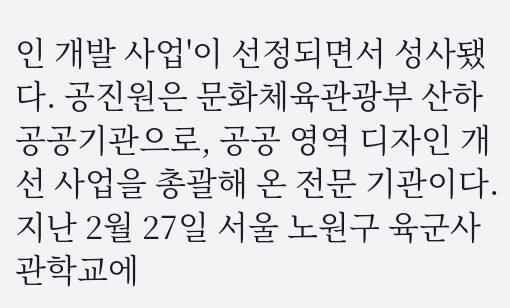인 개발 사업'이 선정되면서 성사됐다. 공진원은 문화체육관광부 산하 공공기관으로, 공공 영역 디자인 개선 사업을 총괄해 온 전문 기관이다. 지난 2월 27일 서울 노원구 육군사관학교에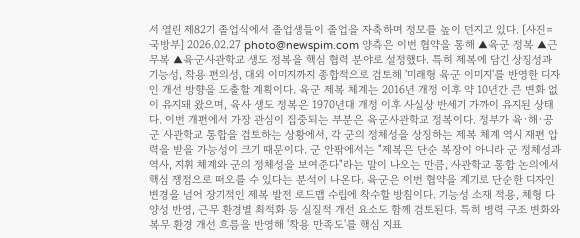서 열린 제82기 졸업식에서 졸업생들이 졸업을 자축하며 정모를 높이 던지고 있다. [사진=국방부] 2026.02.27 photo@newspim.com 양측은 이번 협약을 통해 ▲육군 정복 ▲근무복 ▲육군사관학교 생도 정복을 핵심 협력 분야로 설정했다. 특히 제복에 담긴 상징성과 기능성, 착용 편의성, 대외 이미지까지 종합적으로 검토해 '미래형 육군 이미지'를 반영한 디자인 개선 방향을 도출할 계획이다. 육군 제복 체계는 2016년 개정 이후 약 10년간 큰 변화 없이 유지돼 왔으며, 육사 생도 정복은 1970년대 개정 이후 사실상 반세기 가까이 유지된 상태다. 이번 개편에서 가장 관심이 집중되는 부분은 육군사관학교 정복이다. 정부가 육·해·공군 사관학교 통합을 검토하는 상황에서, 각 군의 정체성을 상징하는 제복 체계 역시 재편 압력을 받을 가능성이 크기 때문이다. 군 안팎에서는 "제복은 단순 복장이 아니라 군 정체성과 역사, 지휘 체계와 군의 정체성을 보여준다"라는 말이 나오는 만큼, 사관학교 통합 논의에서 핵심 쟁점으로 떠오를 수 있다는 분석이 나온다. 육군은 이번 협약을 계기로 단순한 디자인 변경을 넘어 장기적인 제복 발전 로드맵 수립에 착수할 방침이다. 기능성 소재 적용, 체형 다양성 반영, 근무 환경별 최적화 등 실질적 개선 요소도 함께 검토된다. 특히 병력 구조 변화와 복무 환경 개선 흐름을 반영해 '착용 만족도'를 핵심 지표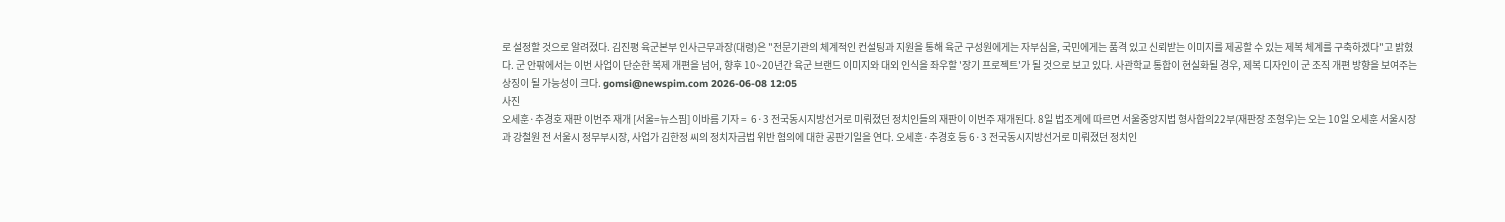로 설정할 것으로 알려졌다. 김진평 육군본부 인사근무과장(대령)은 "전문기관의 체계적인 컨설팅과 지원을 통해 육군 구성원에게는 자부심을, 국민에게는 품격 있고 신뢰받는 이미지를 제공할 수 있는 제복 체계를 구축하겠다"고 밝혔다. 군 안팎에서는 이번 사업이 단순한 복제 개편을 넘어, 향후 10~20년간 육군 브랜드 이미지와 대외 인식을 좌우할 '장기 프로젝트'가 될 것으로 보고 있다. 사관학교 통합이 현실화될 경우, 제복 디자인이 군 조직 개편 방향을 보여주는 상징이 될 가능성이 크다. gomsi@newspim.com 2026-06-08 12:05
사진
오세훈·추경호 재판 이번주 재개 [서울=뉴스핌] 이바름 기자 =  6·3 전국동시지방선거로 미뤄졌던 정치인들의 재판이 이번주 재개된다. 8일 법조계에 따르면 서울중앙지법 형사합의22부(재판장 조형우)는 오는 10일 오세훈 서울시장과 강철원 전 서울시 정무부시장, 사업가 김한정 씨의 정치자금법 위반 혐의에 대한 공판기일을 연다. 오세훈·추경호 등 6·3 전국동시지방선거로 미뤄졌던 정치인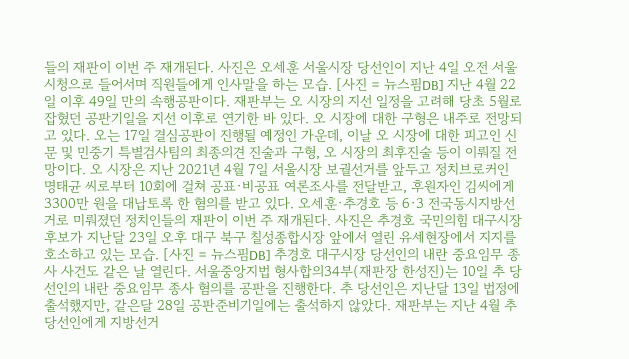들의 재판이 이번 주 재개된다. 사진은 오세훈 서울시장 당선인이 지난 4일 오전 서울시청으로 들어서며 직원들에게 인사말을 하는 모습. [사진 = 뉴스핌DB] 지난 4월 22일 이후 49일 만의 속행공판이다. 재판부는 오 시장의 지선 일정을 고려해 당초 5월로 잡혔던 공판기일을 지선 이후로 연기한 바 있다. 오 시장에 대한 구형은 내주로 전망되고 있다. 오는 17일 결심공판이 진행될 예정인 가운데, 이날 오 시장에 대한 피고인 신문 및 민중기 특별검사팀의 최종의견 진술과 구형, 오 시장의 최후진술 등이 이뤄질 전망이다. 오 시장은 지난 2021년 4월 7일 서울시장 보궐선거를 앞두고 정치브로커인 명태균 씨로부터 10회에 걸쳐 공표·비공표 여론조사를 전달받고, 후원자인 김씨에게 3300만 원을 대납토록 한 혐의를 받고 있다. 오세훈·추경호 등 6·3 전국동시지방선거로 미뤄졌던 정치인들의 재판이 이번 주 재개된다. 사진은 추경호 국민의힘 대구시장 후보가 지난달 23일 오후 대구 북구 칠성종합시장 앞에서 열린 유세현장에서 지지를 호소하고 있는 모습. [사진 = 뉴스핌DB] 추경호 대구시장 당선인의 내란 중요임무 종사 사건도 같은 날 열린다. 서울중앙지법 형사합의34부(재판장 한성진)는 10일 추 당선인의 내란 중요임무 종사 혐의를 공판을 진행한다. 추 당선인은 지난달 13일 법정에 출석했지만, 같은달 28일 공판준비기일에는 출석하지 않았다. 재판부는 지난 4월 추 당선인에게 지방선거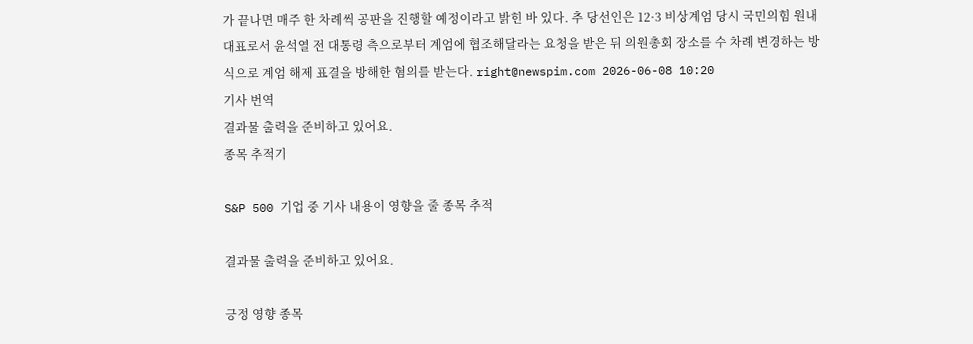가 끝나면 매주 한 차례씩 공판을 진행할 예정이라고 밝힌 바 있다. 추 당선인은 12·3 비상계엄 당시 국민의힘 원내대표로서 윤석열 전 대통령 측으로부터 계엄에 협조해달라는 요청을 받은 뒤 의원총회 장소를 수 차례 변경하는 방식으로 계엄 해제 표결을 방해한 혐의를 받는다. right@newspim.com 2026-06-08 10:20
기사 번역
결과물 출력을 준비하고 있어요.
종목 추적기

S&P 500 기업 중 기사 내용이 영향을 줄 종목 추적

결과물 출력을 준비하고 있어요.

긍정 영향 종목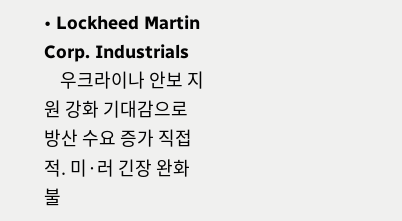• Lockheed Martin Corp. Industrials
    우크라이나 안보 지원 강화 기대감으로 방산 수요 증가 직접적. 미·러 긴장 완화 불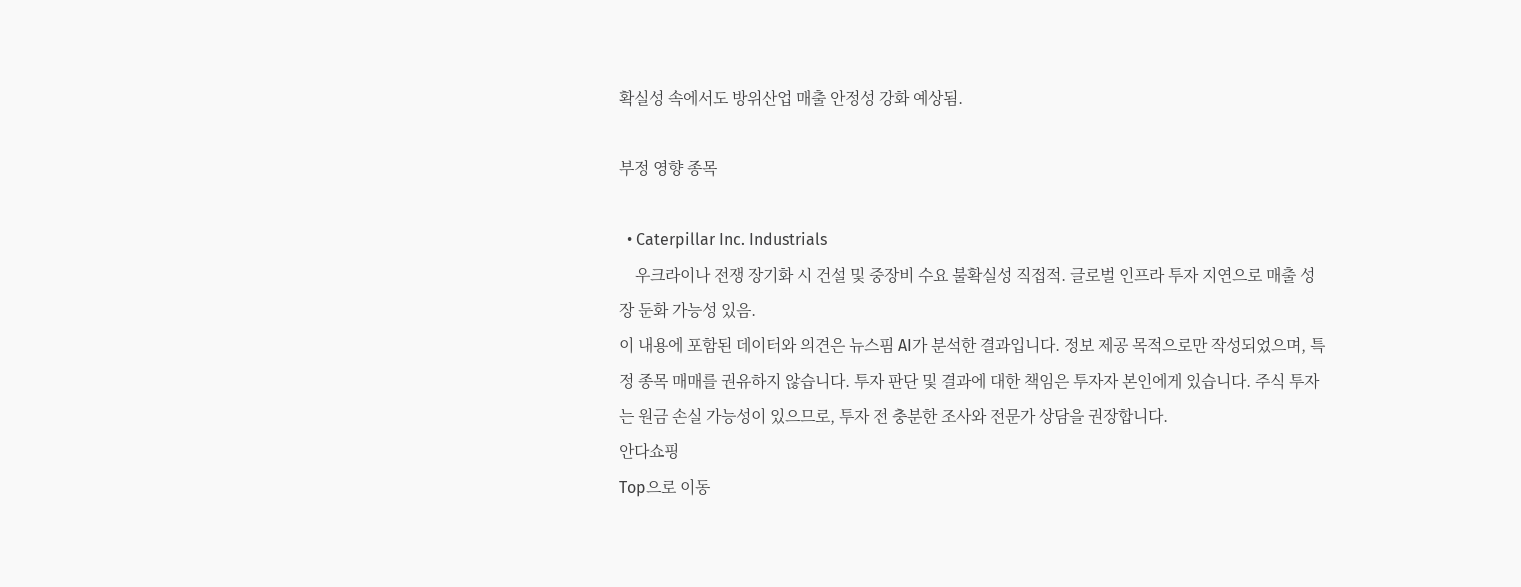확실성 속에서도 방위산업 매출 안정성 강화 예상됨.

부정 영향 종목

  • Caterpillar Inc. Industrials
    우크라이나 전쟁 장기화 시 건설 및 중장비 수요 불확실성 직접적. 글로벌 인프라 투자 지연으로 매출 성장 둔화 가능성 있음.
이 내용에 포함된 데이터와 의견은 뉴스핌 AI가 분석한 결과입니다. 정보 제공 목적으로만 작성되었으며, 특정 종목 매매를 권유하지 않습니다. 투자 판단 및 결과에 대한 책임은 투자자 본인에게 있습니다. 주식 투자는 원금 손실 가능성이 있으므로, 투자 전 충분한 조사와 전문가 상담을 권장합니다.
안다쇼핑
Top으로 이동